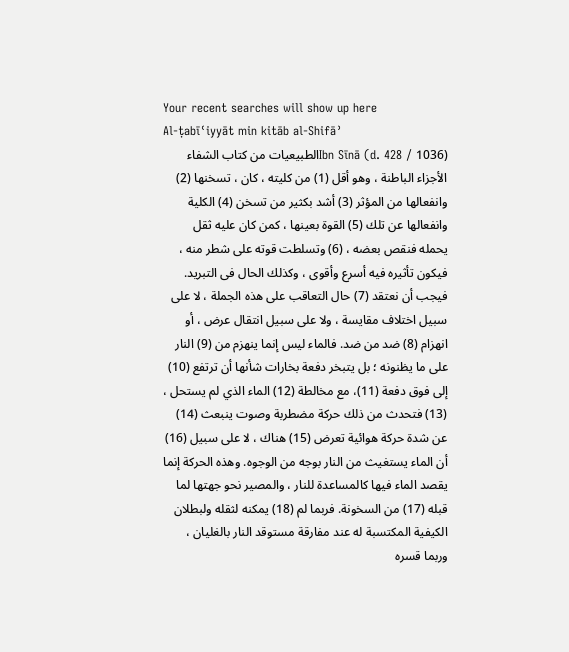Your recent searches will show up here
Al-ṭabīʿiyyāt min kitāb al-Shifāʾ
Ibn Sīnā (d. 428 / 1036)الطبيعيات من كتاب الشفاء
الأجزاء الباطنة ، وهو أقل (1) من كليته ، كان ، تسخنها (2) وانفعالها من المؤثر (3) أشد بكثير من تسخن (4) الكلية وانفعالها عن تلك (5) القوة بعينها ، كمن كان عليه ثقل يحمله فنقص بعضه ، (6) وتسلطت قوته على شطر منه ، فيكون تأثيره فيه أسرع وأقوى ، وكذلك الحال فى التبريد.
فيجب أن نعتقد (7) حال التعاقب على هذه الجملة ، لا على سبيل اختلاف مقايسة ، ولا على سبيل انتقال عرض ، أو انهزام (8) ضد من ضد. فالماء ليس إنما ينهزم من (9) النار على ما يظنونه ؛ بل يتبخر دفعة بخارات شأنها أن ترتفع (10) إلى فوق دفعة (11)، مع مخالطة (12) الماء الذي لم يستحل ، (13) فتحدث من ذلك حركة مضطربة وصوت ينبعث (14) عن شدة حركة هوائية تعرض (15) هناك ، لا على سبيل (16) أن الماء يستغيث من النار بوجه من الوجوه. وهذه الحركة إنما يقصد الماء فيها كالمساعدة للنار ، والمصير نحو جهتها لما قبله (17) من السخونة. فربما لم (18) يمكنه لثقله ولبطلان الكيفية المكتسبة له عند مفارقة مستوقد النار بالغليان ، وربما قسره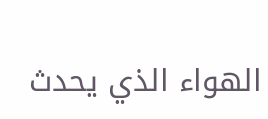الهواء الذي يحدث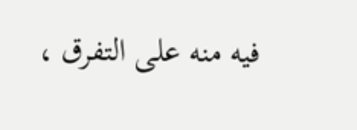فيه منه على التفرق ،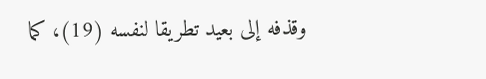وقذفه إلى بعيد تطريقا لنفسه (19)، كما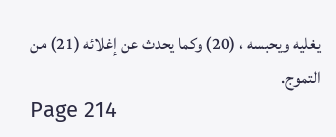يغليه ويحبسه ، (20) وكما يحدث عن إغلائه (21) من التموج.
Page 214